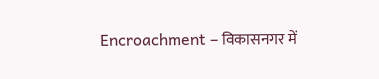Encroachment – विकासनगर में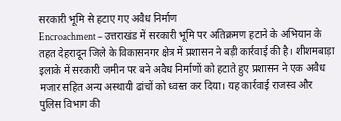सरकारी भूमि से हटाए गए अवैध निर्माण
Encroachment – उत्तराखंड में सरकारी भूमि पर अतिक्रमण हटाने के अभियान के तहत देहरादून जिले के विकासनगर क्षेत्र में प्रशासन ने बड़ी कार्रवाई की है। शीशमबाड़ा इलाके में सरकारी जमीन पर बने अवैध निर्माणों को हटाते हुए प्रशासन ने एक अवैध मजार सहित अन्य अस्थायी ढांचों को ध्वस्त कर दिया। यह कार्रवाई राजस्व और पुलिस विभाग की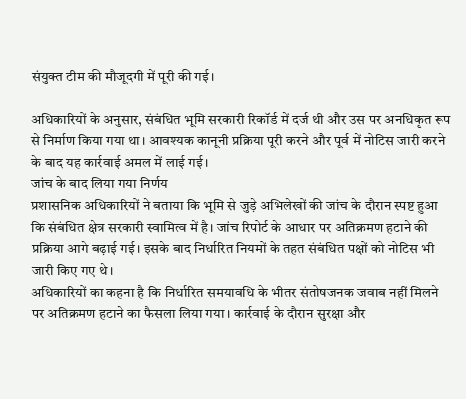संयुक्त टीम की मौजूदगी में पूरी की गई।

अधिकारियों के अनुसार, संबंधित भूमि सरकारी रिकॉर्ड में दर्ज थी और उस पर अनधिकृत रूप से निर्माण किया गया था। आवश्यक कानूनी प्रक्रिया पूरी करने और पूर्व में नोटिस जारी करने के बाद यह कार्रवाई अमल में लाई गई।
जांच के बाद लिया गया निर्णय
प्रशासनिक अधिकारियों ने बताया कि भूमि से जुड़े अभिलेखों की जांच के दौरान स्पष्ट हुआ कि संबंधित क्षेत्र सरकारी स्वामित्व में है। जांच रिपोर्ट के आधार पर अतिक्रमण हटाने की प्रक्रिया आगे बढ़ाई गई। इसके बाद निर्धारित नियमों के तहत संबंधित पक्षों को नोटिस भी जारी किए गए थे।
अधिकारियों का कहना है कि निर्धारित समयावधि के भीतर संतोषजनक जवाब नहीं मिलने पर अतिक्रमण हटाने का फैसला लिया गया। कार्रवाई के दौरान सुरक्षा और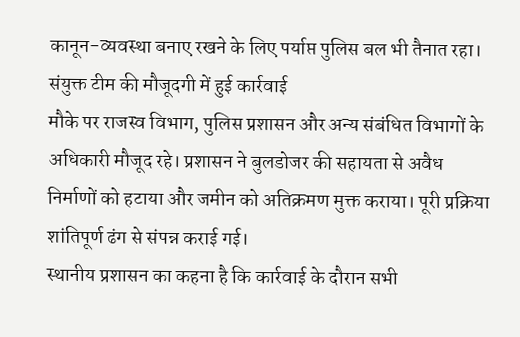कानून-व्यवस्था बनाए रखने के लिए पर्याप्त पुलिस बल भी तैनात रहा।
संयुक्त टीम की मौजूदगी में हुई कार्रवाई
मौके पर राजस्व विभाग, पुलिस प्रशासन और अन्य संबंधित विभागों के अधिकारी मौजूद रहे। प्रशासन ने बुलडोजर की सहायता से अवैध निर्माणों को हटाया और जमीन को अतिक्रमण मुक्त कराया। पूरी प्रक्रिया शांतिपूर्ण ढंग से संपन्न कराई गई।
स्थानीय प्रशासन का कहना है कि कार्रवाई के दौरान सभी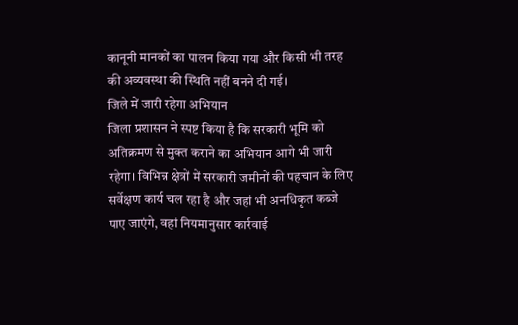कानूनी मानकों का पालन किया गया और किसी भी तरह की अव्यवस्था की स्थिति नहीं बनने दी गई।
जिले में जारी रहेगा अभियान
जिला प्रशासन ने स्पष्ट किया है कि सरकारी भूमि को अतिक्रमण से मुक्त कराने का अभियान आगे भी जारी रहेगा। विभिन्न क्षेत्रों में सरकारी जमीनों की पहचान के लिए सर्वेक्षण कार्य चल रहा है और जहां भी अनधिकृत कब्जे पाए जाएंगे, वहां नियमानुसार कार्रवाई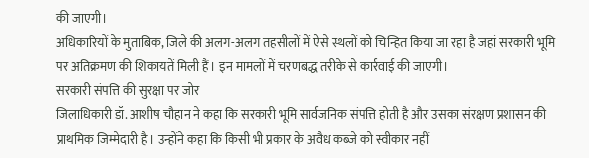की जाएगी।
अधिकारियों के मुताबिक, जिले की अलग-अलग तहसीलों में ऐसे स्थलों को चिन्हित किया जा रहा है जहां सरकारी भूमि पर अतिक्रमण की शिकायतें मिली हैं। इन मामलों में चरणबद्ध तरीके से कार्रवाई की जाएगी।
सरकारी संपत्ति की सुरक्षा पर जोर
जिलाधिकारी डॉ. आशीष चौहान ने कहा कि सरकारी भूमि सार्वजनिक संपत्ति होती है और उसका संरक्षण प्रशासन की प्राथमिक जिम्मेदारी है। उन्होंने कहा कि किसी भी प्रकार के अवैध कब्जे को स्वीकार नहीं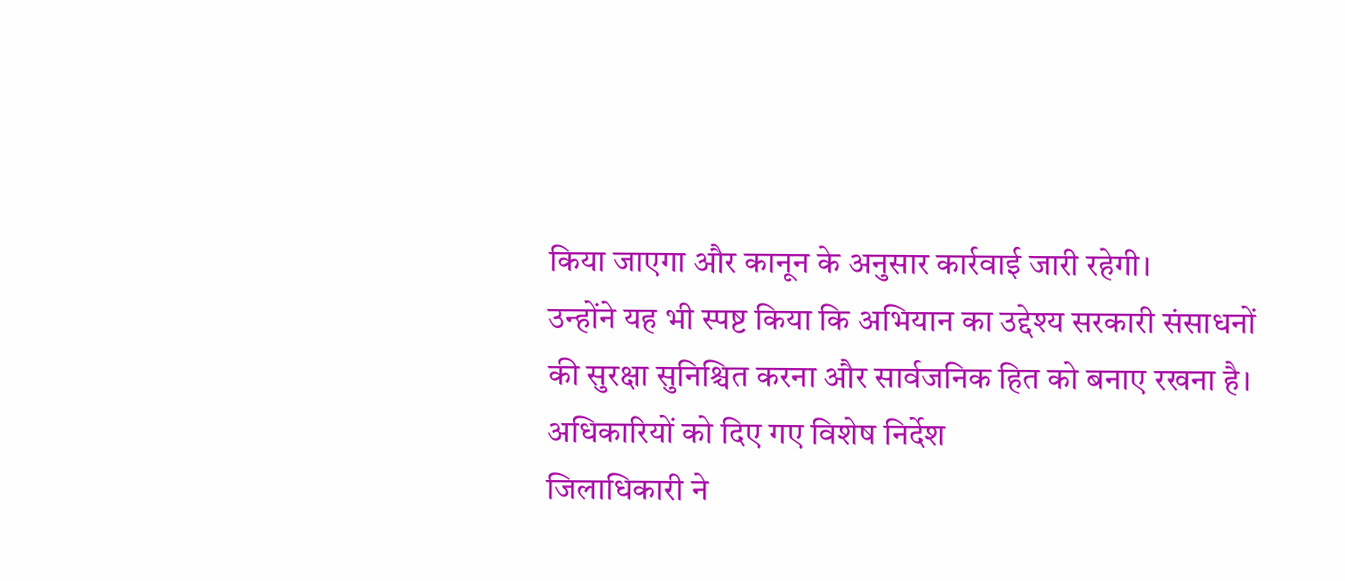किया जाएगा और कानून के अनुसार कार्रवाई जारी रहेगी।
उन्होंने यह भी स्पष्ट किया कि अभियान का उद्देश्य सरकारी संसाधनों की सुरक्षा सुनिश्चित करना और सार्वजनिक हित को बनाए रखना है।
अधिकारियों को दिए गए विशेष निर्देश
जिलाधिकारी ने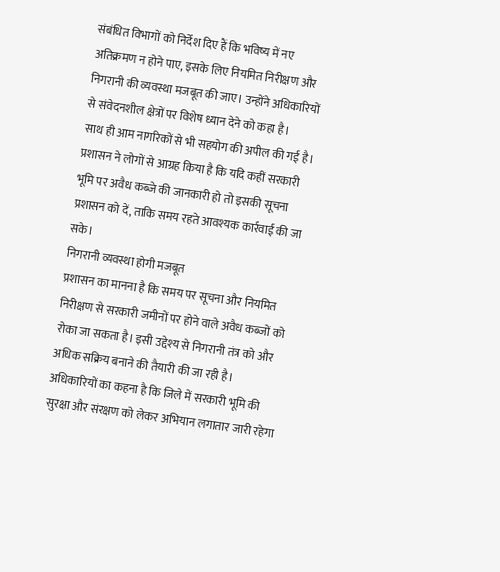संबंधित विभागों को निर्देश दिए हैं कि भविष्य में नए अतिक्रमण न होने पाए, इसके लिए नियमित निरीक्षण और निगरानी की व्यवस्था मजबूत की जाए। उन्होंने अधिकारियों से संवेदनशील क्षेत्रों पर विशेष ध्यान देने को कहा है।
साथ ही आम नागरिकों से भी सहयोग की अपील की गई है। प्रशासन ने लोगों से आग्रह किया है कि यदि कहीं सरकारी भूमि पर अवैध कब्जे की जानकारी हो तो इसकी सूचना प्रशासन को दें, ताकि समय रहते आवश्यक कार्रवाई की जा सके।
निगरानी व्यवस्था होगी मजबूत
प्रशासन का मानना है कि समय पर सूचना और नियमित निरीक्षण से सरकारी जमीनों पर होने वाले अवैध कब्जों को रोका जा सकता है। इसी उद्देश्य से निगरानी तंत्र को और अधिक सक्रिय बनाने की तैयारी की जा रही है।
अधिकारियों का कहना है कि जिले में सरकारी भूमि की सुरक्षा और संरक्षण को लेकर अभियान लगातार जारी रहेगा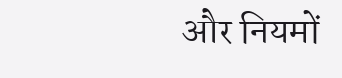और नियमों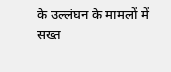के उल्लंघन के मामलों में सख्त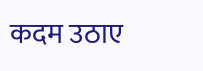कदम उठाए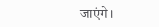जाएंगे।